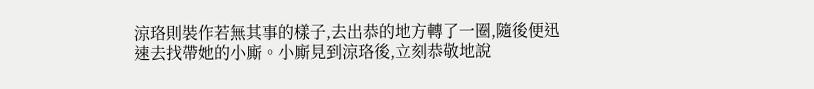涼珞則裝作若無其事的樣子,去出恭的地方轉了一圈,隨後便迅速去找帶她的小廝。小廝見到涼珞後,立刻恭敬地說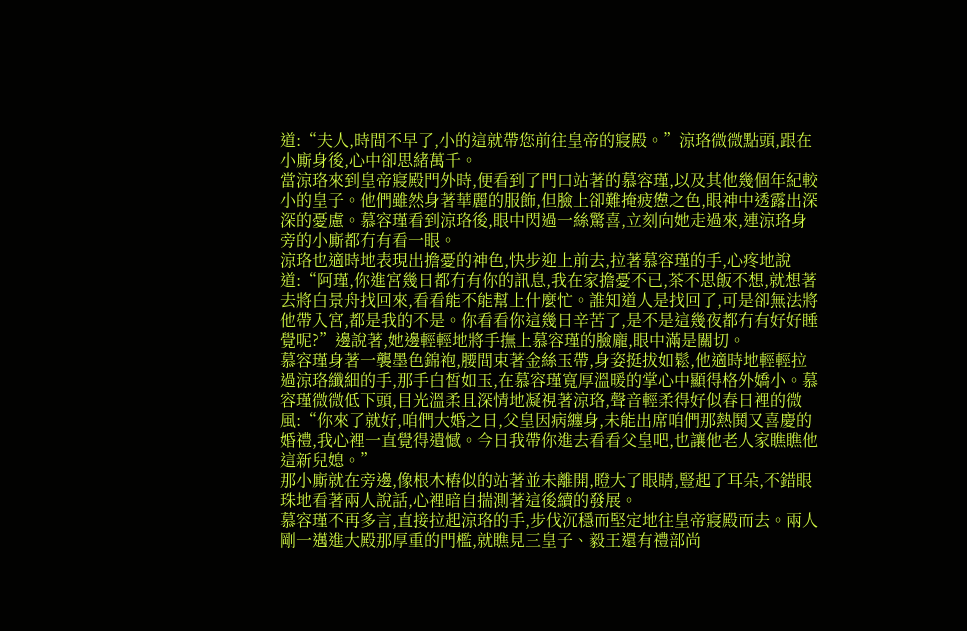道:“夫人,時間不早了,小的這就帶您前往皇帝的寢殿。”涼珞微微點頭,跟在小廝身後,心中卻思緒萬千。
當涼珞來到皇帝寢殿門外時,便看到了門口站著的慕容瑾,以及其他幾個年紀較小的皇子。他們雖然身著華麗的服飾,但臉上卻難掩疲憊之色,眼神中透露出深深的憂慮。慕容瑾看到涼珞後,眼中閃過一絲驚喜,立刻向她走過來,連涼珞身旁的小廝都冇有看一眼。
涼珞也適時地表現出擔憂的神色,快步迎上前去,拉著慕容瑾的手,心疼地說道:“阿瑾,你進宮幾日都冇有你的訊息,我在家擔憂不已,茶不思飯不想,就想著去將白景舟找回來,看看能不能幫上什麼忙。誰知道人是找回了,可是卻無法將他帶入宮,都是我的不是。你看看你這幾日辛苦了,是不是這幾夜都冇有好好睡覺呢?”邊說著,她邊輕輕地將手撫上慕容瑾的臉龐,眼中滿是關切。
慕容瑾身著一襲墨色錦袍,腰間束著金絲玉帶,身姿挺拔如鬆,他適時地輕輕拉過涼珞纖細的手,那手白皙如玉,在慕容瑾寬厚溫暖的掌心中顯得格外嬌小。慕容瑾微微低下頭,目光溫柔且深情地凝視著涼珞,聲音輕柔得好似春日裡的微風:“你來了就好,咱們大婚之日,父皇因病纏身,未能出席咱們那熱鬨又喜慶的婚禮,我心裡一直覺得遺憾。今日我帶你進去看看父皇吧,也讓他老人家瞧瞧他這新兒媳。”
那小廝就在旁邊,像根木樁似的站著並未離開,瞪大了眼睛,豎起了耳朵,不錯眼珠地看著兩人說話,心裡暗自揣測著這後續的發展。
慕容瑾不再多言,直接拉起涼珞的手,步伐沉穩而堅定地往皇帝寢殿而去。兩人剛一邁進大殿那厚重的門檻,就瞧見三皇子、毅王還有禮部尚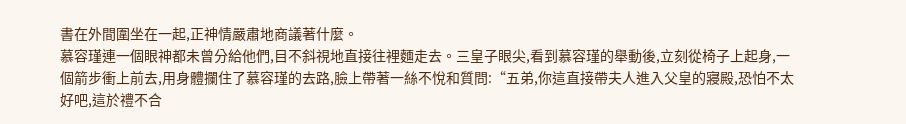書在外間圍坐在一起,正神情嚴肅地商議著什麼。
慕容瑾連一個眼神都未曾分給他們,目不斜視地直接往裡麵走去。三皇子眼尖,看到慕容瑾的舉動後,立刻從椅子上起身,一個箭步衝上前去,用身體攔住了慕容瑾的去路,臉上帶著一絲不悅和質問:“五弟,你這直接帶夫人進入父皇的寢殿,恐怕不太好吧,這於禮不合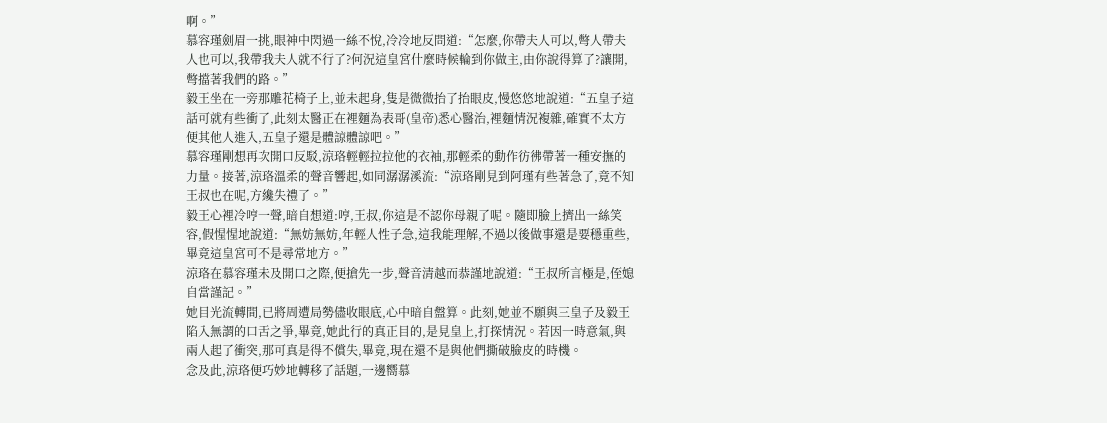啊。”
慕容瑾劍眉一挑,眼神中閃過一絲不悅,冷冷地反問道:“怎麼,你帶夫人可以,彆人帶夫人也可以,我帶我夫人就不行了?何況這皇宮什麼時候輪到你做主,由你說得算了?讓開,彆擋著我們的路。”
毅王坐在一旁那雕花椅子上,並未起身,隻是微微抬了抬眼皮,慢悠悠地說道:“五皇子這話可就有些衝了,此刻太醫正在裡麵為表哥(皇帝)悉心醫治,裡麵情況複雜,確實不太方便其他人進入,五皇子還是體諒體諒吧。”
慕容瑾剛想再次開口反駁,涼珞輕輕拉拉他的衣袖,那輕柔的動作彷彿帶著一種安撫的力量。接著,涼珞溫柔的聲音響起,如同潺潺溪流:“涼珞剛見到阿瑾有些著急了,竟不知王叔也在呢,方纔失禮了。”
毅王心裡冷哼一聲,暗自想道:哼,王叔,你這是不認你母親了呢。隨即臉上擠出一絲笑容,假惺惺地說道:“無妨無妨,年輕人性子急,這我能理解,不過以後做事還是要穩重些,畢竟這皇宮可不是尋常地方。”
涼珞在慕容瑾未及開口之際,便搶先一步,聲音清越而恭謹地說道:“王叔所言極是,侄媳自當謹記。”
她目光流轉間,已將周遭局勢儘收眼底,心中暗自盤算。此刻,她並不願與三皇子及毅王陷入無謂的口舌之爭,畢竟,她此行的真正目的,是見皇上,打探情況。若因一時意氣,與兩人起了衝突,那可真是得不償失,畢竟,現在還不是與他們撕破臉皮的時機。
念及此,涼珞便巧妙地轉移了話題,一邊嚮慕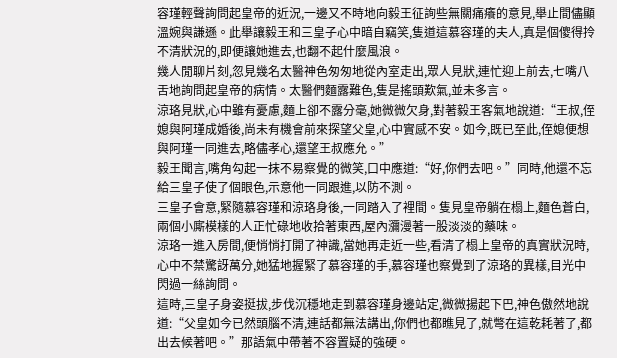容瑾輕聲詢問起皇帝的近況,一邊又不時地向毅王征詢些無關痛癢的意見,舉止間儘顯溫婉與謙遜。此舉讓毅王和三皇子心中暗自竊笑,隻道這慕容瑾的夫人,真是個傻得拎不清狀況的,即便讓她進去,也翻不起什麼風浪。
幾人閒聊片刻,忽見幾名太醫神色匆匆地從內室走出,眾人見狀,連忙迎上前去,七嘴八舌地詢問起皇帝的病情。太醫們麵露難色,隻是搖頭歎氣,並未多言。
涼珞見狀,心中雖有憂慮,麵上卻不露分毫,她微微欠身,對著毅王客氣地說道:“王叔,侄媳與阿瑾成婚後,尚未有機會前來探望父皇,心中實感不安。如今,既已至此,侄媳便想與阿瑾一同進去,略儘孝心,還望王叔應允。”
毅王聞言,嘴角勾起一抹不易察覺的微笑,口中應道:“好,你們去吧。”同時,他還不忘給三皇子使了個眼色,示意他一同跟進,以防不測。
三皇子會意,緊隨慕容瑾和涼珞身後,一同踏入了裡間。隻見皇帝躺在榻上,麵色蒼白,兩個小廝模樣的人正忙碌地收拾著東西,屋內瀰漫著一股淡淡的藥味。
涼珞一進入房間,便悄悄打開了神識,當她再走近一些,看清了榻上皇帝的真實狀況時,心中不禁驚訝萬分,她猛地握緊了慕容瑾的手,慕容瑾也察覺到了涼珞的異樣,目光中閃過一絲詢問。
這時,三皇子身姿挺拔,步伐沉穩地走到慕容瑾身邊站定,微微揚起下巴,神色傲然地說道:“父皇如今已然頭腦不清,連話都無法講出,你們也都瞧見了,就彆在這乾耗著了,都出去候著吧。”那語氣中帶著不容置疑的強硬。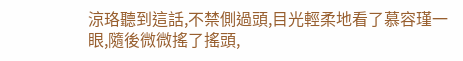涼珞聽到這話,不禁側過頭,目光輕柔地看了慕容瑾一眼,隨後微微搖了搖頭,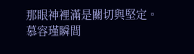那眼神裡滿是關切與堅定。
慕容瑾瞬間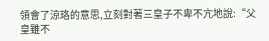領會了涼珞的意思,立刻對著三皇子不卑不亢地說:“父皇雖不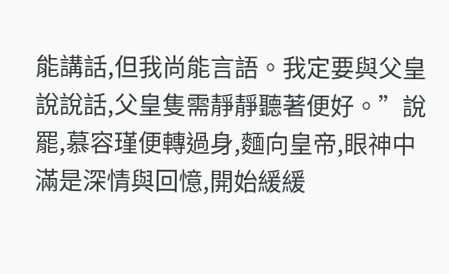能講話,但我尚能言語。我定要與父皇說說話,父皇隻需靜靜聽著便好。”說罷,慕容瑾便轉過身,麵向皇帝,眼神中滿是深情與回憶,開始緩緩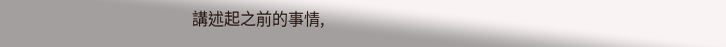講述起之前的事情,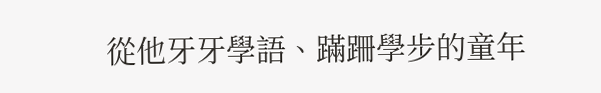從他牙牙學語、蹣跚學步的童年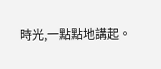時光,一點點地講起。